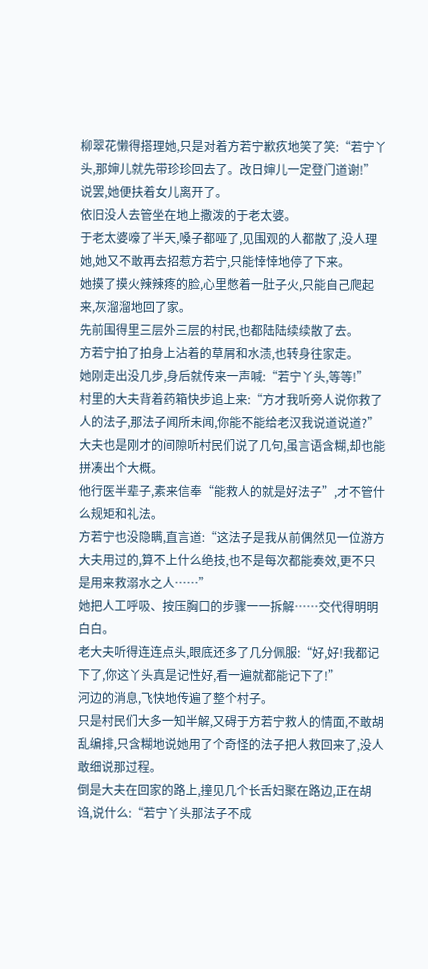柳翠花懒得搭理她,只是对着方若宁歉疚地笑了笑:“若宁丫头,那婶儿就先带珍珍回去了。改日婶儿一定登门道谢!”
说罢,她便扶着女儿离开了。
依旧没人去管坐在地上撒泼的于老太婆。
于老太婆嚎了半天,嗓子都哑了,见围观的人都散了,没人理她,她又不敢再去招惹方若宁,只能悻悻地停了下来。
她摸了摸火辣辣疼的脸,心里憋着一肚子火,只能自己爬起来,灰溜溜地回了家。
先前围得里三层外三层的村民,也都陆陆续续散了去。
方若宁拍了拍身上沾着的草屑和水渍,也转身往家走。
她刚走出没几步,身后就传来一声喊:“若宁丫头,等等!”
村里的大夫背着药箱快步追上来:“方才我听旁人说你救了人的法子,那法子闻所未闻,你能不能给老汉我说道说道?”
大夫也是刚才的间隙听村民们说了几句,虽言语含糊,却也能拼凑出个大概。
他行医半辈子,素来信奉“能救人的就是好法子”,才不管什么规矩和礼法。
方若宁也没隐瞒,直言道:“这法子是我从前偶然见一位游方大夫用过的,算不上什么绝技,也不是每次都能奏效,更不只是用来救溺水之人……”
她把人工呼吸、按压胸口的步骤一一拆解……交代得明明白白。
老大夫听得连连点头,眼底还多了几分佩服:“好,好!我都记下了,你这丫头真是记性好,看一遍就都能记下了!”
河边的消息,飞快地传遍了整个村子。
只是村民们大多一知半解,又碍于方若宁救人的情面,不敢胡乱编排,只含糊地说她用了个奇怪的法子把人救回来了,没人敢细说那过程。
倒是大夫在回家的路上,撞见几个长舌妇聚在路边,正在胡诌,说什么:“若宁丫头那法子不成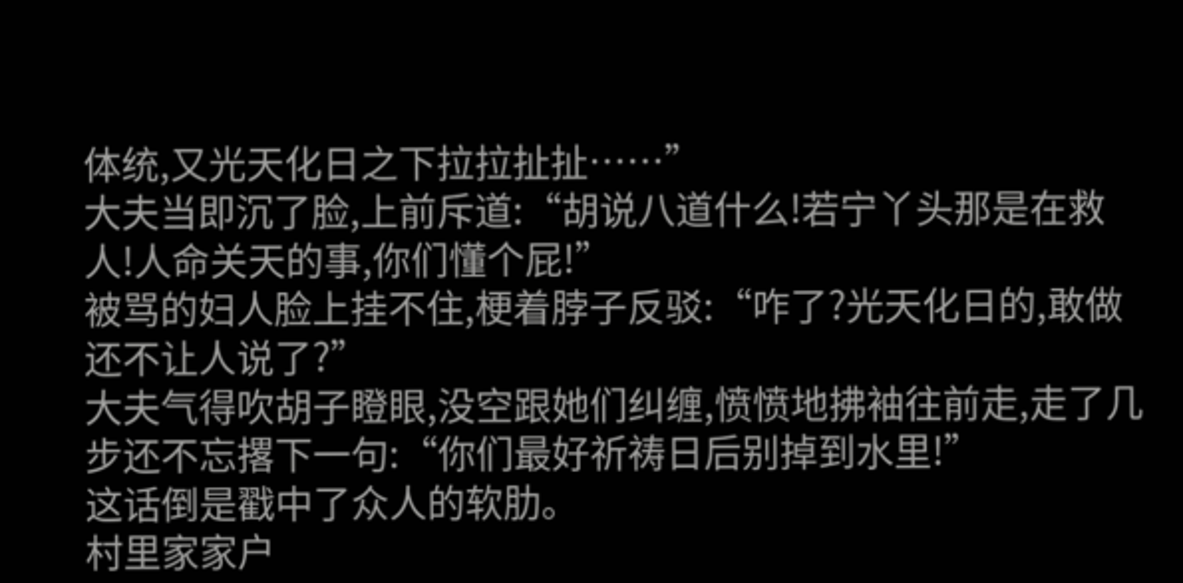体统,又光天化日之下拉拉扯扯……”
大夫当即沉了脸,上前斥道:“胡说八道什么!若宁丫头那是在救人!人命关天的事,你们懂个屁!”
被骂的妇人脸上挂不住,梗着脖子反驳:“咋了?光天化日的,敢做还不让人说了?”
大夫气得吹胡子瞪眼,没空跟她们纠缠,愤愤地拂袖往前走,走了几步还不忘撂下一句:“你们最好祈祷日后别掉到水里!”
这话倒是戳中了众人的软肋。
村里家家户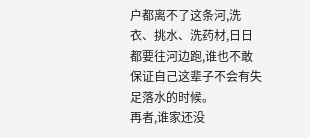户都离不了这条河,洗衣、挑水、洗药材,日日都要往河边跑,谁也不敢保证自己这辈子不会有失足落水的时候。
再者,谁家还没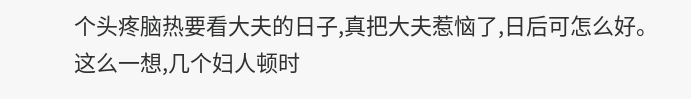个头疼脑热要看大夫的日子,真把大夫惹恼了,日后可怎么好。
这么一想,几个妇人顿时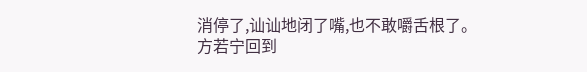消停了,讪讪地闭了嘴,也不敢嚼舌根了。
方若宁回到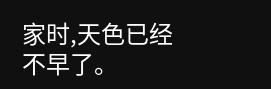家时,天色已经不早了。